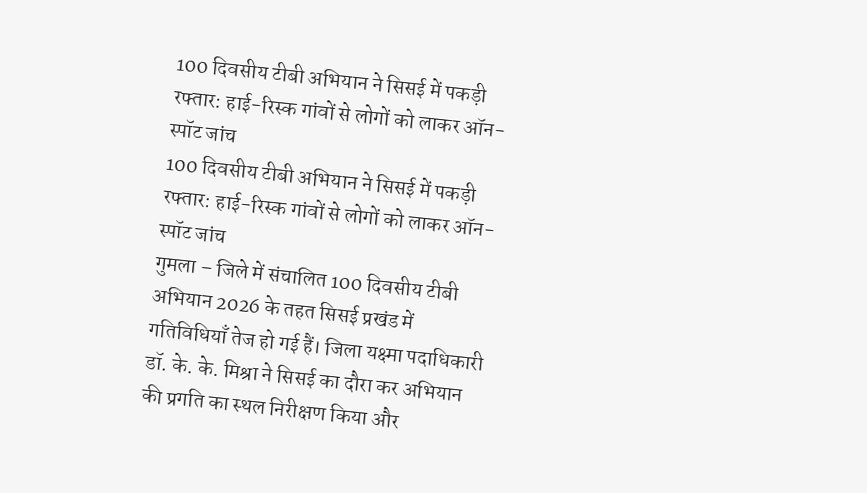100 दिवसीय टीबी अभियान ने सिसई में पकड़ी रफ्तार: हाई-रिस्क गांवों से लोगों को लाकर ऑन-स्पॉट जांच
100 दिवसीय टीबी अभियान ने सिसई में पकड़ी रफ्तार: हाई-रिस्क गांवों से लोगों को लाकर ऑन-स्पॉट जांच
गुमला – जिले में संचालित 100 दिवसीय टीबी अभियान 2026 के तहत सिसई प्रखंड में गतिविधियाँ तेज हो गई हैं। जिला यक्ष्मा पदाधिकारी डॉ. के. के. मिश्रा ने सिसई का दौरा कर अभियान की प्रगति का स्थल निरीक्षण किया और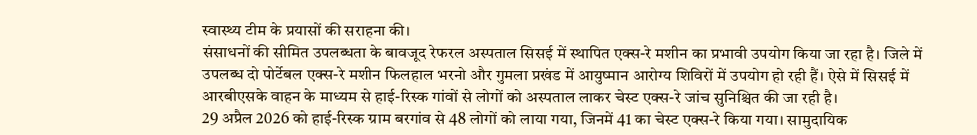स्वास्थ्य टीम के प्रयासों की सराहना की।
संसाधनों की सीमित उपलब्धता के बावजूद रेफरल अस्पताल सिसई में स्थापित एक्स-रे मशीन का प्रभावी उपयोग किया जा रहा है। जिले में उपलब्ध दो पोर्टेबल एक्स-रे मशीन फिलहाल भरनो और गुमला प्रखंड में आयुष्मान आरोग्य शिविरों में उपयोग हो रही हैं। ऐसे में सिसई में आरबीएसके वाहन के माध्यम से हाई-रिस्क गांवों से लोगों को अस्पताल लाकर चेस्ट एक्स-रे जांच सुनिश्चित की जा रही है।
29 अप्रैल 2026 को हाई-रिस्क ग्राम बरगांव से 48 लोगों को लाया गया, जिनमें 41 का चेस्ट एक्स-रे किया गया। सामुदायिक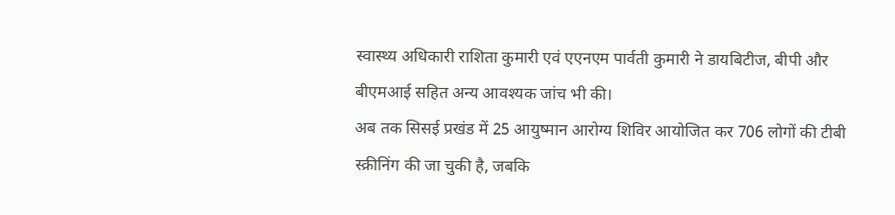स्वास्थ्य अधिकारी राशिता कुमारी एवं एएनएम पार्वती कुमारी ने डायबिटीज, बीपी और बीएमआई सहित अन्य आवश्यक जांच भी की।
अब तक सिसई प्रखंड में 25 आयुष्मान आरोग्य शिविर आयोजित कर 706 लोगों की टीबी स्क्रीनिंग की जा चुकी है, जबकि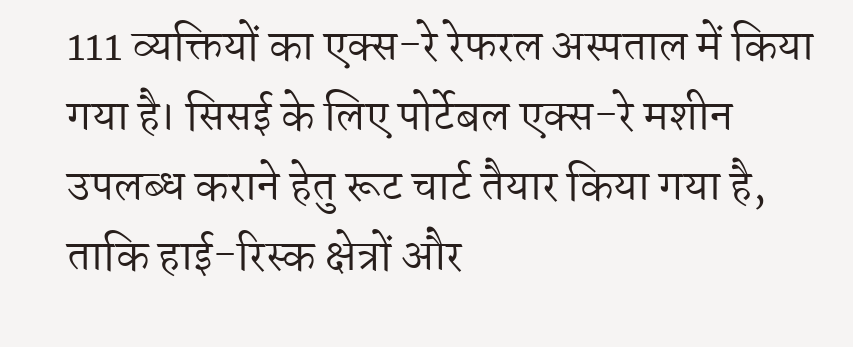111 व्यक्तियों का एक्स-रे रेफरल अस्पताल में किया गया है। सिसई के लिए पोर्टेबल एक्स-रे मशीन उपलब्ध कराने हेतु रूट चार्ट तैयार किया गया है, ताकि हाई-रिस्क क्षेत्रों और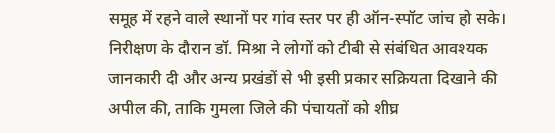समूह में रहने वाले स्थानों पर गांव स्तर पर ही ऑन-स्पॉट जांच हो सके।
निरीक्षण के दौरान डॉ. मिश्रा ने लोगों को टीबी से संबंधित आवश्यक जानकारी दी और अन्य प्रखंडों से भी इसी प्रकार सक्रियता दिखाने की अपील की, ताकि गुमला जिले की पंचायतों को शीघ्र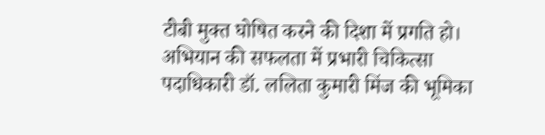टीबी मुक्त घोषित करने की दिशा में प्रगति हो।
अभियान की सफलता में प्रभारी चिकित्सा पदाधिकारी डॉ. ललिता कुमारी मिंज की भूमिका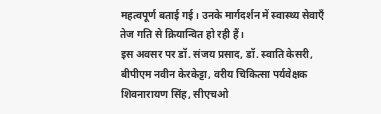महत्वपूर्ण बताई गई। उनके मार्गदर्शन में स्वास्थ्य सेवाएँ तेज गति से क्रियान्वित हो रही हैं।
इस अवसर पर डॉ. संजय प्रसाद, डॉ. स्वाति केसरी, बीपीएम नवीन केरकेट्टा, वरीय चिकित्सा पर्यवेक्षक शिवनारायण सिंह, सीएचओ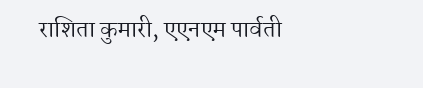राशिता कुमारी, एएनएम पार्वती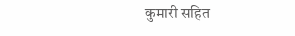कुमारी सहित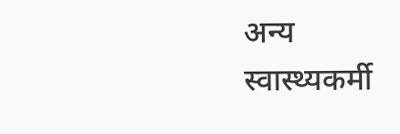अन्य स्वास्थ्यकर्मी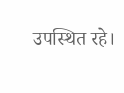उपस्थित रहे।